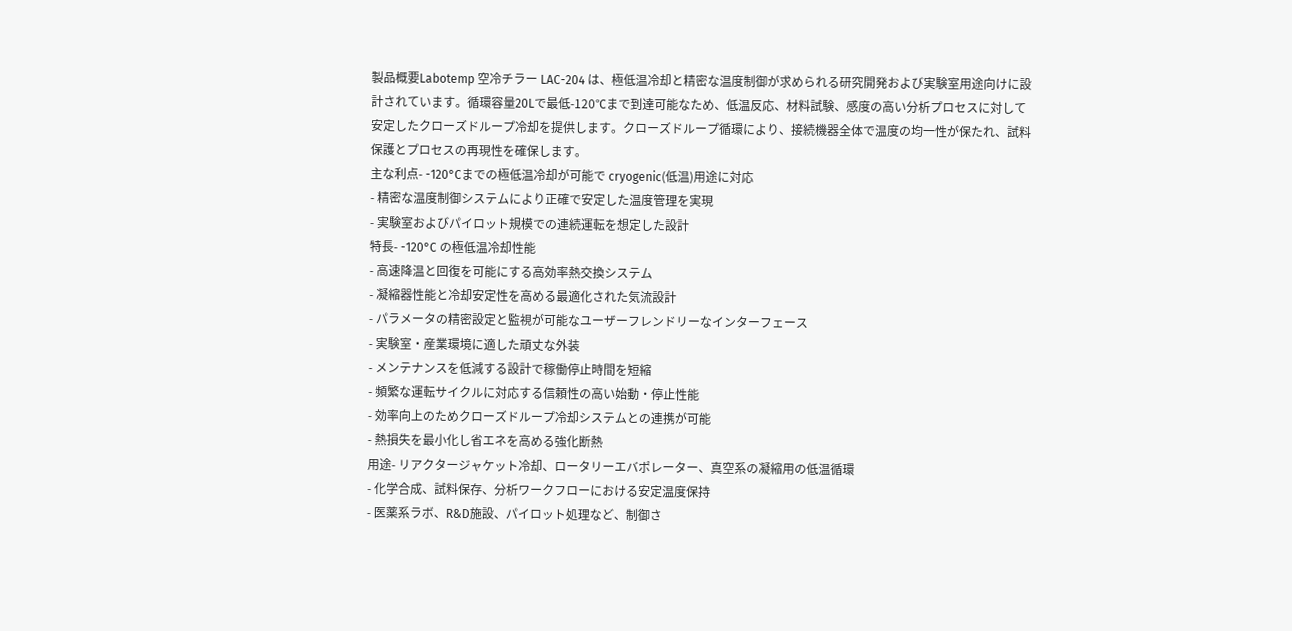製品概要Labotemp 空冷チラー LAC-204 は、極低温冷却と精密な温度制御が求められる研究開発および実験室用途向けに設計されています。循環容量20Lで最低-120°Cまで到達可能なため、低温反応、材料試験、感度の高い分析プロセスに対して安定したクローズドループ冷却を提供します。クローズドループ循環により、接続機器全体で温度の均一性が保たれ、試料保護とプロセスの再現性を確保します。
主な利点- -120°Cまでの極低温冷却が可能で cryogenic(低温)用途に対応
- 精密な温度制御システムにより正確で安定した温度管理を実現
- 実験室およびパイロット規模での連続運転を想定した設計
特長- -120°C の極低温冷却性能
- 高速降温と回復を可能にする高効率熱交換システム
- 凝縮器性能と冷却安定性を高める最適化された気流設計
- パラメータの精密設定と監視が可能なユーザーフレンドリーなインターフェース
- 実験室・産業環境に適した頑丈な外装
- メンテナンスを低減する設計で稼働停止時間を短縮
- 頻繁な運転サイクルに対応する信頼性の高い始動・停止性能
- 効率向上のためクローズドループ冷却システムとの連携が可能
- 熱損失を最小化し省エネを高める強化断熱
用途- リアクタージャケット冷却、ロータリーエバポレーター、真空系の凝縮用の低温循環
- 化学合成、試料保存、分析ワークフローにおける安定温度保持
- 医薬系ラボ、R&D施設、パイロット処理など、制御さ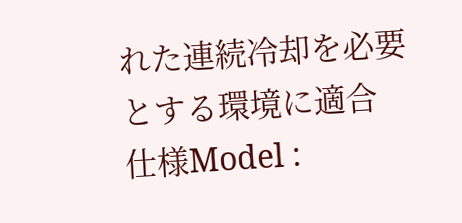れた連続冷却を必要とする環境に適合
仕様Model :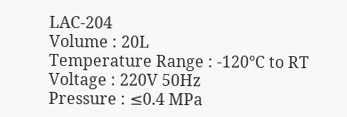LAC-204
Volume : 20L
Temperature Range : -120°C to RT
Voltage : 220V 50Hz
Pressure : ≤0.4 MPa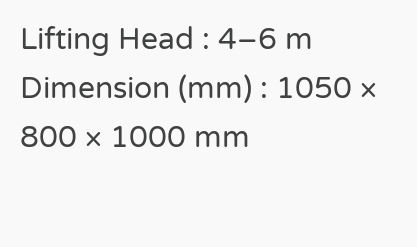Lifting Head : 4–6 m
Dimension (mm) : 1050 × 800 × 1000 mm